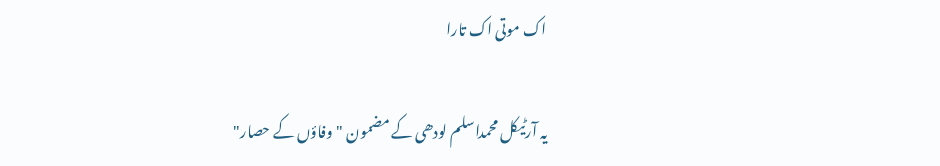اک موتی اک تارا

یہ آرٹیکل محمداسلم لودھی کے مضمون "وفاؤں کے حصار"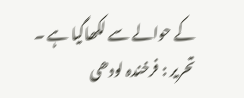کے حوالے سے لکھاگیا ہے ۔
تحریر : فرخندہ لودھی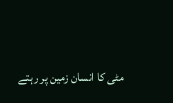مٹی کا انسان زمین پر رہتے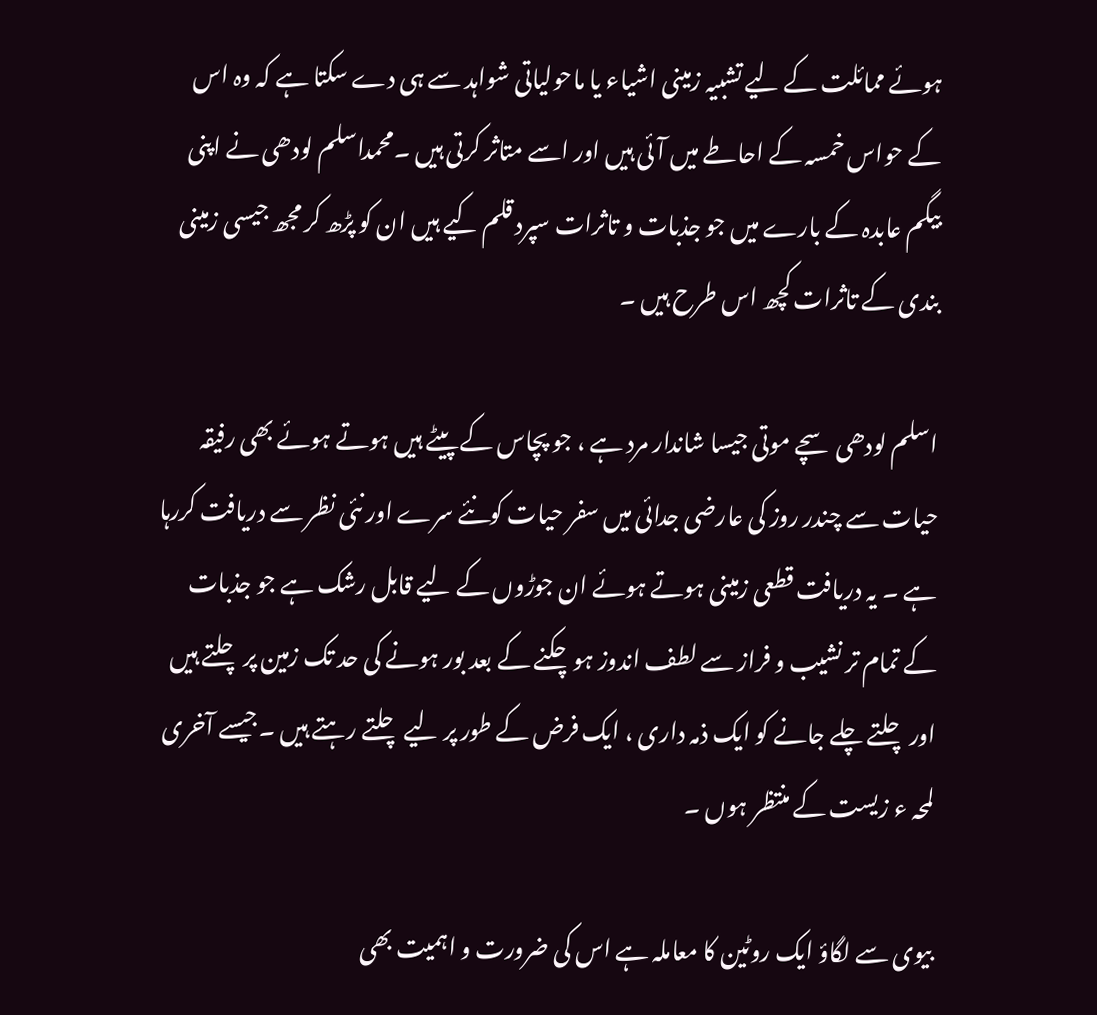ہوئے ممائلت کے لیے تشبیہ زمینی اشیاء یا ماحولیاتی شواہد سے ہی دے سکتا ہے کہ وہ اس کے حواس خمسہ کے احاطے میں آئی ہیں اور اسے متاثر کرتی ہیں ۔محمداسلم لودھی نے اپنی بیگم عابدہ کے بارے میں جو جذبات و تاثرات سپرد قلم کیے ہیں ان کو پڑھ کر مجھ جیسی زمینی بندی کے تاثرات کچھ اس طرح ہیں ۔

اسلم لودھی سچے موتی جیسا شاندار مرد ہے ، جو پچاس کے پیٹے ہیں ہوتے ہوئے بھی رفیقہ حیات سے چندر روز کی عارضی جدائی میں سفر حیات کونئے سرے اور نئی نظر سے دریافت کررہا ہے ۔ یہ دریافت قطعی زمینی ہوتے ہوئے ان جوڑوں کے لیے قابل رشک ہے جو جذبات کے تمام تر نشیب و فراز سے لطف اندوز ہوچکنے کے بعد بور ہونے کی حد تک زمین پر چلتے ہیں اور چلتے چلے جانے کو ایک ذمہ داری ، ایک فرض کے طور پر لیے چلتے رہتے ہیں ۔جیسے آخری لمحہ ء زیست کے منتظر ہوں ۔

بیوی سے لگاؤ ایک روٹین کا معاملہ ہے اس کی ضرورت و اہمیت بھی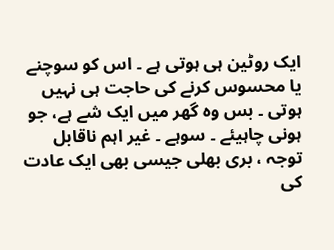ایک روٹین ہی ہوتی ہے ۔ اس کو سوچنے یا محسوس کرنے کی حاجت ہی نہیں ہوتی ۔ بس وہ گھر میں ایک شے ہے، جو ہونی چاہیئے ۔ سوہے ۔ غیر اہم ناقابل توجہ ، بری بھلی جیسی بھی ایک عادت کی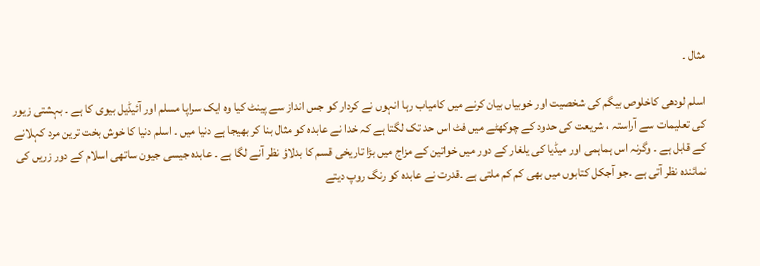مثال ۔

اسلم لودھی کاخلوص بیگم کی شخصیت اور خوبیاں بیان کرنے میں کامیاب رہا انہوں نے کردار کو جس انداز سے پینٹ کیا وہ ایک سراپا مسلم اور آئیڈیل بیوی کا ہے ۔ بہشتی زیور کی تعلیمات سے آراستہ ، شریعت کی حدود کے چوکھٹے میں فٹ اس حد تک لگتا ہے کہ خدا نے عابدہ کو مثال بنا کر بھیجا ہے دنیا میں ۔ اسلم دنیا کا خوش بخت ترین مرد کہلانے کے قابل ہے ۔ وگرنہ اس ہماہمی اور میڈیا کی یلغار کے دور میں خواتین کے مزاج میں بڑا تاریخی قسم کا بدلاؤ نظر آنے لگا ہے ۔ عابدہ جیسی جیون ساتھی اسلام کے دور زریں کی نمائندہ نظر آتی ہے ۔جو آجکل کتابوں میں بھی کم کم ملتی ہے ۔قدرت نے عابدہ کو رنگ روپ دیتے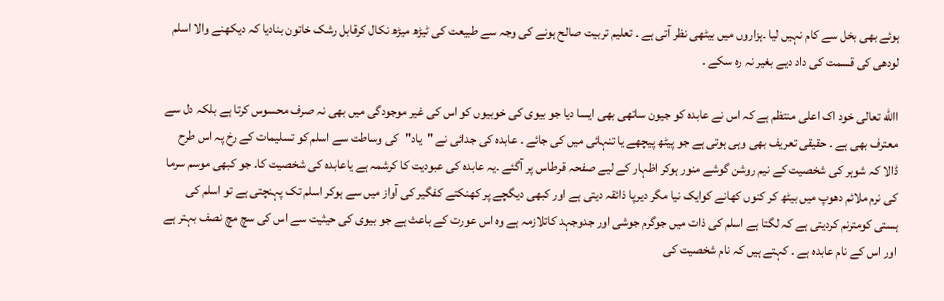ہوئے بھی بخل سے کام نہیں لیا ۔ہزاروں میں بیٹھی نظر آتی ہے ۔ تعلیم تربیت صالح ہونے کی وجہ سے طبیعت کی ٹیڑھ میڑھ نکال کرقابل رشک خاتون بنادیا کہ دیکھنے والا اسلم لودھی کی قسمت کی داد دیے بغیر نہ رہ سکے ۔

االله تعالی خود اک اعلی منتظم ہے کہ اس نے عابدہ کو جیون ساتھی بھی ایسا دیا جو بیوی کی خوبیوں کو اس کی غیر موجودگی میں بھی نہ صرف محسوس کرتا ہے بلکہ دل سے معترف بھی ہے ۔ حقیقی تعریف بھی وہی ہوتی ہے جو پیٹھ پیچھے یا تنہائی میں کی جائے ۔ عابدہ کی جدائی نے "یاد"کی وساطت سے اسلم کو تسلیمات کے رخ پہ اس طرح ڈالا کہ شوہر کی شخصیت کے نیم روشن گوشے منور ہوکر اظہار کے لیے صفحہ قرطاس پر آگئے ۔یہ عابدہ کی عبودیت کا کرشمہ ہے یاعابدہ کی شخصیت کا۔ جو کبھی موسم سرما کی نرم ملائم دھوپ میں بیٹھ کر کنوں کھانے کوایک نیا مگر دیرپا ذائقہ دیتی ہے اور کبھی دیگچے پر کھنکتے کفگیر کی آواز میں سے ہوکر اسلم تک پہنچتی ہے تو اسلم کی ہستی کومترنم کردیتی ہے کہ لگتا ہے اسلم کی ذات میں جوگرم جوشی اور جدوجہد کاتلازمہ ہے وہ اس عورت کے باعث ہے جو بیوی کی حیثیت سے اس کی سچ مچ نصف بہتر ہے اور اس کے نام عابدہ ہے ۔ کہتے ہیں کہ نام شخصیت کی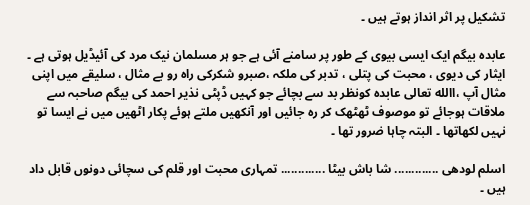تشکیل پر اثر انداز ہوتے ہیں ۔

عابدہ بیگم ایک ایسی بیوی کے طور پر سامنے آئی ہے جو ہر مسلمان نیک مرد کی آئیڈیل ہوتی ہے ۔ ایثار کی دیوی ، محبت کی پتلی ، تدبر کی ملکہ ،صبرو شکرکی راہ رو بے مثال ، سلیقے میں اپنی مثال آپ ،االله تعالی عابدہ کونظر بد سے بچائے جو کہیں ڈپٹی نذیر احمد کی بیگم صاحبہ سے ملاقات ہوجائے تو موصوف ٹھٹھک کر رہ جائیں اور آنکھیں ملتے ہوئے پکار اٹھیں میں نے ایسا تو نہیں لکھاتھا ۔ البتہ چاہا ضرور تھا ۔

اسلم لودھی ............. شا باش بیٹا ............. تمہاری محبت اور قلم کی سچائی دونوں قابل داد ہیں ۔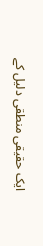ایک حقیقی منطقی دلیل کے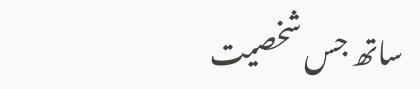ساتھ جس شخصیت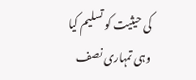کی حیثیت کو تسلیم کیا وہی تمہاری نصف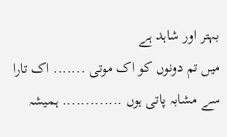بہتر اور شاہد ہے
میں تم دونوں کو اک موتی ....... اک تارا سے مشابہ پاتی ہوں ............. ہمیشہ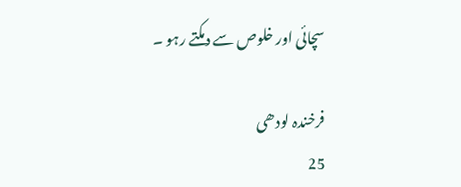سچائی اور خلوص سے دمکتے رہو ۔

فرخندہ لودھی
25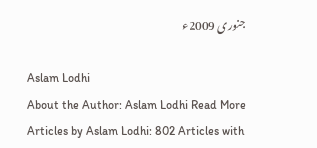جنوری 2009ء

Aslam Lodhi
About the Author: Aslam Lodhi Read More Articles by Aslam Lodhi: 802 Articles with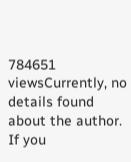784651 viewsCurrently, no details found about the author. If you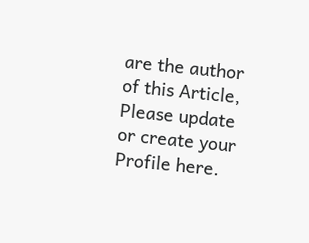are the author of this Article, Please update or create your Profile here.